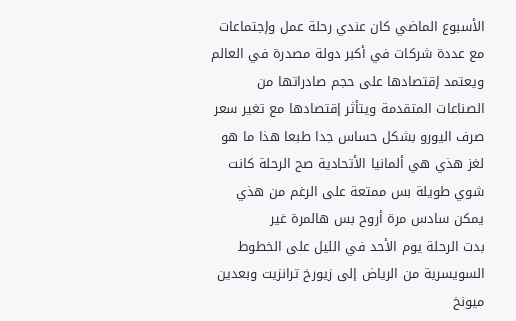الأسبوع الماضي كان عندي رحلة عمل وإجتماعات مع عددة شركات في أكبر دولة مصدرة في العالم ويعتمد إقتصادها على حجم صادراتها من الصناعات المتقدمة ويتأثر إقتصادها مع تغير سعر صرف اليورو بشكل حساس جدا طبعا هذا ما هو لغز هذي هي ألمانيا الأتحادية صح الرحلة كانت شوي طويلة بس ممتعة على الرغم من هذي يمكن سادس مرة أروح بس هالمرة غير
بدت الرحلة يوم الأحد في الليل على الخطوط السويسرية من الرياض إلى زيورخ ترانزيت وبعدين ميونخ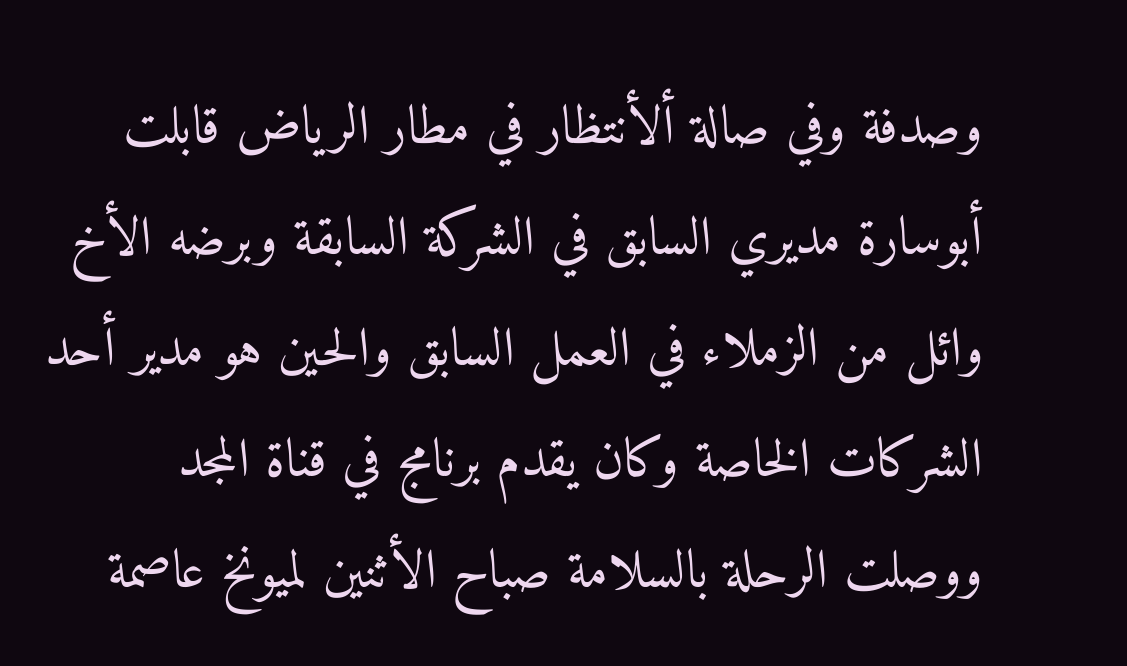وصدفة وفي صالة ألأنتظار في مطار الرياض قابلت أبوسارة مديري السابق في الشركة السابقة وبرضه الأخ وائل من الزملاء في العمل السابق والحين هو مدير أحد الشركات الخاصة وكان يقدم برنامج في قناة المجد
ووصلت الرحلة بالسلامة صباح الأثنين لميونخ عاصمة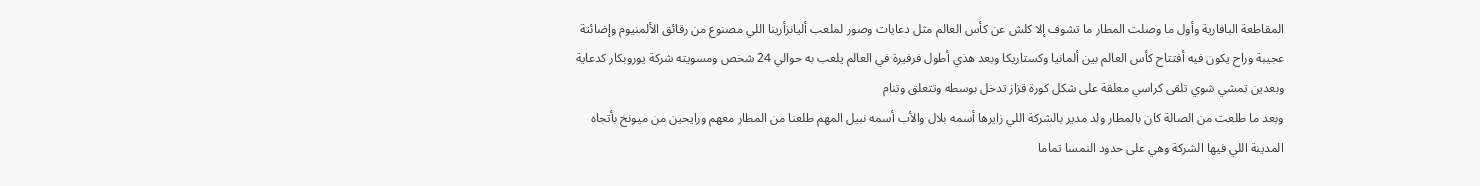المقاطعة البافارية وأول ما وصلت المطار ما تشوف إلا كلش عن كأس العالم مثل دعايات وصور لملعب أليانزأرينا اللي مصنوع من رقائق الألمنيوم وإضائتة عجيبة وراح يكون فيه أفتتاح كأس العالم بين ألمانيا وكستاريكا وبعد هذي أطول فرفيرة في العالم يلعب به حوالي 24 شخص ومسويته شركة يوروبكار كدعاية وبعدين تمشي شوي تلقى كراسي معلقة على شكل كورة قزاز تدخل بوسطه وتتعلق وتنام
وبعد ما طلعت من الصالة كان بالمطار ولد مدير بالشركة اللي زايرها أسمه بلال والأب أسمه نبيل المهم طلعنا من المطار معهم ورايحين من ميونخ بأتجاه المدينة اللي فيها الشركة وهي على حدود النمسا تماما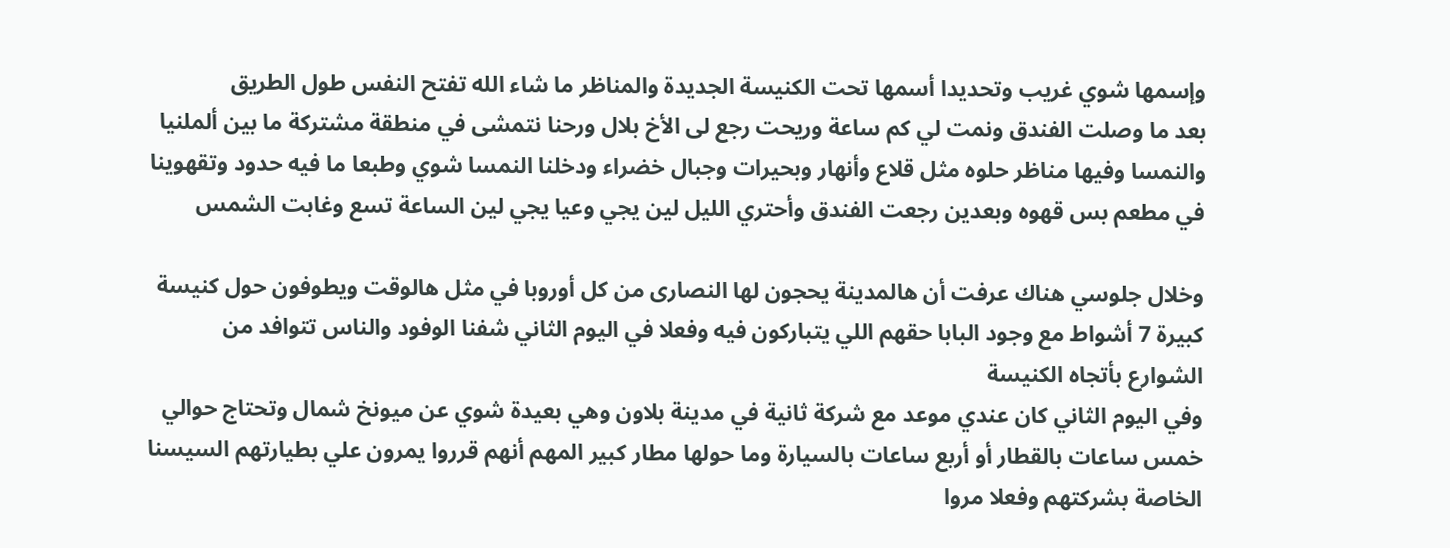وإسمها شوي غريب وتحديدا أسمها تحت الكنيسة الجديدة والمناظر ما شاء الله تفتح النفس طول الطريق
بعد ما وصلت الفندق ونمت لي كم ساعة وريحت رجع لى الأخ بلال ورحنا نتمشى في منطقة مشتركة ما بين ألملنيا والنمسا وفيها مناظر حلوه مثل قلاع وأنهار وبحيرات وجبال خضراء ودخلنا النمسا شوي وطبعا ما فيه حدود وتقهوينا في مطعم بس قهوه وبعدين رجعت الفندق وأحتري الليل لين يجي وعيا يجي لين الساعة تسع وغابت الشمس

وخلال جلوسي هناك عرفت أن هالمدينة يحجون لها النصارى من كل أوروبا في مثل هالوقت ويطوفون حول كنيسة كبيرة 7 أشواط مع وجود البابا حقهم اللي يتباركون فيه وفعلا في اليوم الثاني شفنا الوفود والناس تتوافد من الشوارع بأتجاه الكنيسة
وفي اليوم الثاني كان عندي موعد مع شركة ثانية في مدينة بلاون وهي بعيدة شوي عن ميونخ شمال وتحتاج حوالي خمس ساعات بالقطار أو أربع ساعات بالسيارة وما حولها مطار كبير المهم أنهم قرروا يمرون علي بطيارتهم السيسنا الخاصة بشركتهم وفعلا مروا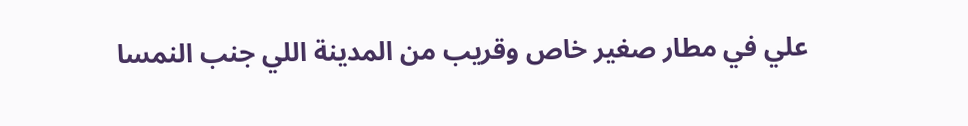علي في مطار صغير خاص وقريب من المدينة اللي جنب النمسا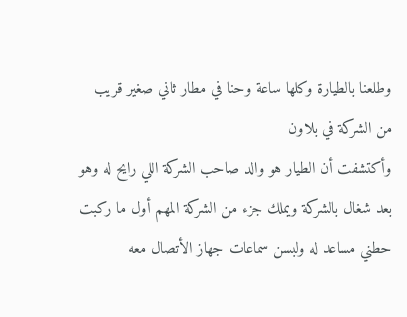وطلعنا بالطيارة وكلها ساعة وحنا في مطار ثاني صغير قريب من الشركة في بلاون
وأكتشفت أن الطيار هو والد صاحب الشركة اللي رايح له وهو بعد شغال بالشركة ويملك جزء من الشركة المهم أول ما ركبت حطني مساعد له ولبسن سماعات جهاز الأتصال معه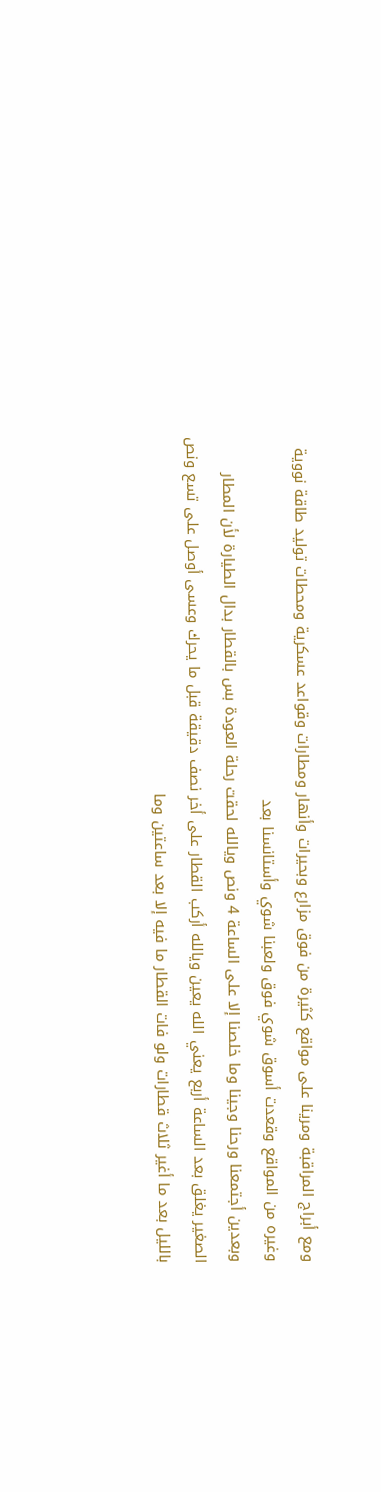ومع أبراج المراقبة ومرينا على مواقع كثيرة من فوق مزارع وبحيرات وأنهار ومطارات وقواعد عسكرية ومحطات توليد طاقة نووية وغيره من المواقع وقعدت أسوق شوي فوق ولعبنا شوي وأستانسنا بعد
وبعدين أجتمعنا ورحنا وجينا وما خلصنا إلا على الساعة 4 ونص ويالله لحقت رحلة العودة بس بالقطار بدال الطيارة لأن المطار الصغير يغلق بعد الساعة أربع يعني الله يعين ويالله أركب القطار على أخر نصف دقيقة قبل ما يحرك وعسى أوصل على تسع ونص بالليل بعد ما أغير ثلاث قطارات ولو فات القطار ما فيه إلا بعد ساعتين وما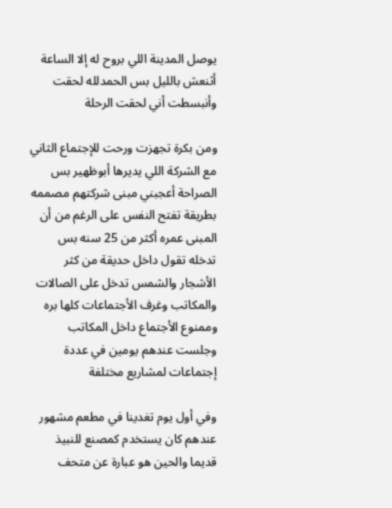يوصل المدينة اللي بروح له إلا الساعة أثنعش بالليل بس الحمدلله لحقت وأنبسطت أني لحقت الرحلة

ومن بكرة تجهزت ورحت للإجتماع الثاني مع الشركة اللي يديرها أبوظهير بس الصراحة أعجبني مبنى شركتهم مصممه بطريقة تفتح النفس على الرغم من أن المبنى عمره أكثر من 25 سنه بس تدخله تقول داخل حديقة من كثر الأشجار والشمس تدخل على الصالات والمكاتب وغرف الأجتماعات كلها بره وممنوع الأجتماع داخل المكاتب وجلست عندهم يومين في عددة إجتماعات لمشاريع مختلفة

وفي أول يوم تغدينا في مطعم مشهور عندهم كان يستخدم كمصنع للنبيذ قديما والحين هو عبارة عن متحف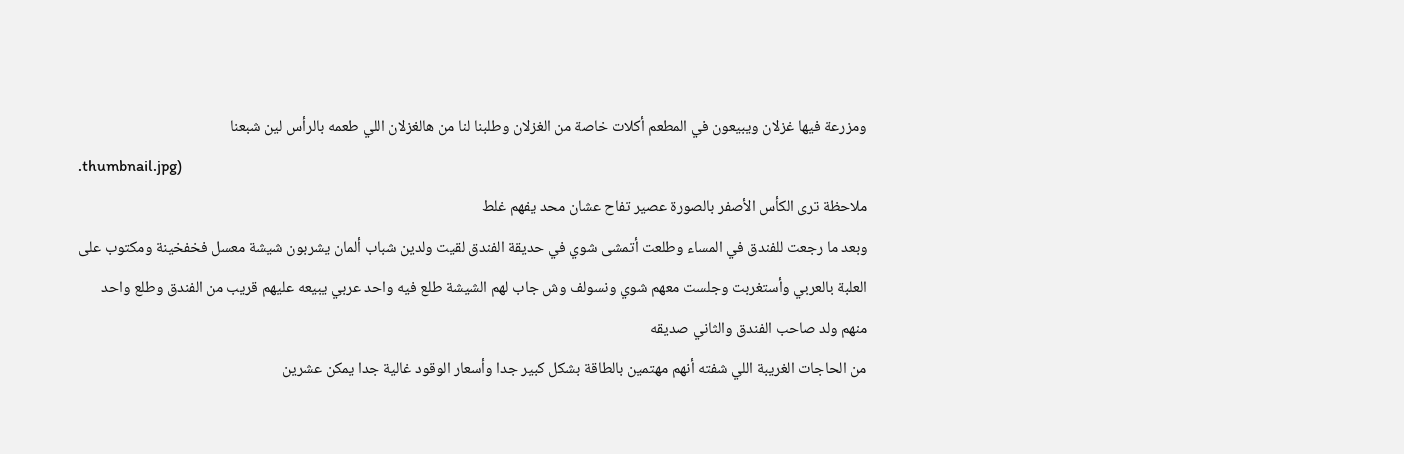ومزرعة فيها غزلان ويبيعون في المطعم أكلات خاصة من الغزلان وطلبنا لنا من هالغزلان اللي طعمه بالرأس لين شبعنا
.thumbnail.jpg)
ملاحظة ترى الكأس الأصفر بالصورة عصير تفاح عشان محد يفهم غلط
وبعد ما رجعت للفندق في المساء وطلعت أتمشى شوي في حديقة الفندق لقيت ولدين شباب ألمان يشربون شيشة معسل فخفخينة ومكتوب على العلبة بالعربي وأستغربت وجلست معهم شوي ونسولف وش جاب لهم الشيشة طلع فيه واحد عربي يبيعه عليهم قريب من الفندق وطلع واحد منهم ولد صاحب الفندق والثاني صديقه
من الحاجات الغريبة اللي شفته أنهم مهتمين بالطاقة بشكل كبير جدا وأسعار الوقود غالية جدا يمكن عشرين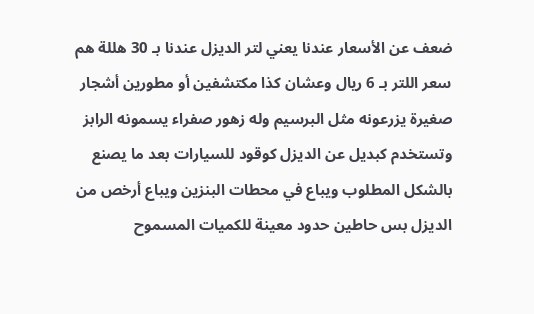ضعف عن الأسعار عندنا يعني لتر الديزل عندنا بـ 30 هللة هم سعر اللتر بـ 6 ريال وعشان كذا مكتشفين أو مطورين أشجار صغيرة يزرعونه مثل البرسيم وله زهور صفراء يسمونه الرابز وتستخدم كبديل عن الديزل كوقود للسيارات بعد ما يصنع بالشكل المطلوب ويباع في محطات البنزين ويباع أرخص من الديزل بس حاطين حدود معينة للكميات المسموح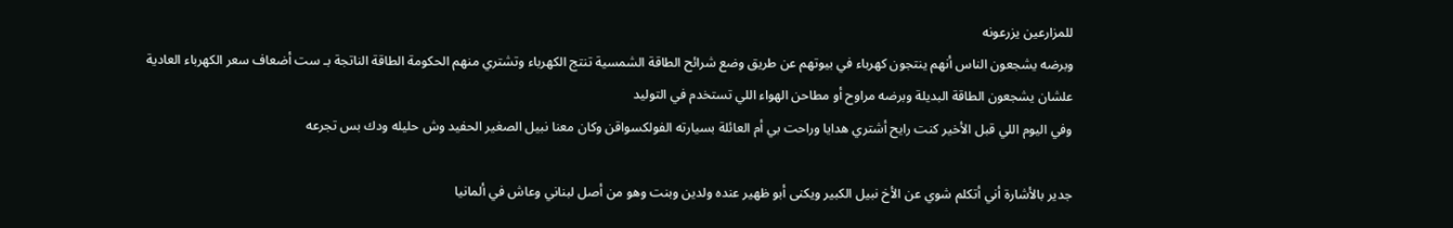للمزارعين يزرعونه
وبرضه يشجعون الناس أنهم ينتجون كهرباء في بيوتهم عن طريق وضع شرائح الطاقة الشمسية تنتج الكهرباء وتشتري منهم الحكومة الطاقة الناتجة بـ ست أضعاف سعر الكهرباء العادية علشان يشجعون الطاقة البديلة وبرضه مراوح أو مطاحن الهواء اللي تستخدم في التوليد
وفي اليوم اللي قبل الأخير كنت رايح أشتري هدايا وراحت بي أم العائلة بسيارته الفولكسواقن وكان معنا نبيل الصغير الحفيد وش حليله ودك بس تجرعه

جدير بالأشارة أني أتكلم شوي عن الأخ نبيل الكبير ويكنى أبو ظهير عنده ولدين وبنت وهو من أصل لبناني وعاش في ألمانيا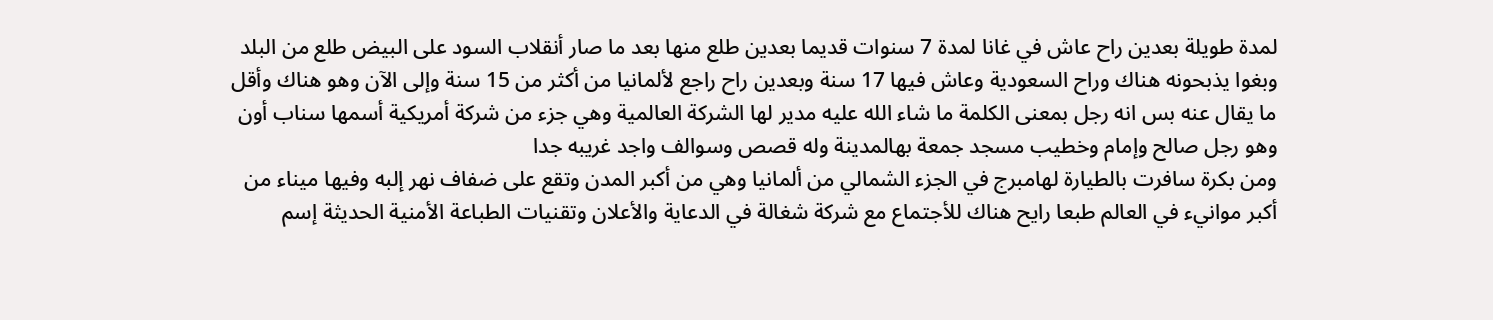لمدة طويلة بعدين راح عاش في غانا لمدة 7 سنوات قديما بعدين طلع منها بعد ما صار أنقلاب السود على البيض طلع من البلد وبغوا يذبحونه هناك وراح السعودية وعاش فيها 17 سنة وبعدين راح راجع لألمانيا من أكثر من 15 سنة وإلى الآن وهو هناك وأقل ما يقال عنه بس انه رجل بمعنى الكلمة ما شاء الله عليه مدير لها الشركة العالمية وهي جزء من شركة أمريكية أسمها سناب أون وهو رجل صالح وإمام وخطيب مسجد جمعة بهالمدينة وله قصص وسوالف واجد غريبه جدا
ومن بكرة سافرت بالطيارة لهامبرج في الجزء الشمالي من ألمانيا وهي من أكبر المدن وتقع على ضفاف نهر إلبه وفيها ميناء من أكبر موانيء في العالم طبعا رايح هناك للأجتماع مع شركة شغالة في الدعاية والأعلان وتقنيات الطباعة الأمنية الحديثة إسم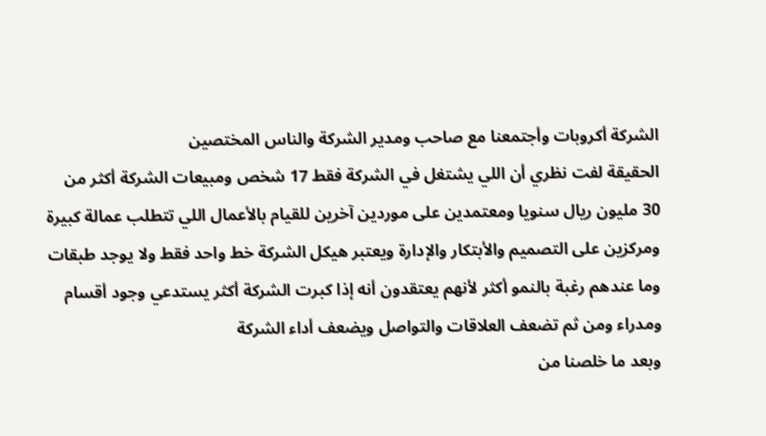الشركة أكروبات وأجتمعنا مع صاحب ومدير الشركة والناس المختصين
الحقيقة لفت نظري أن اللي يشتغل في الشركة فقط 17 شخص ومبيعات الشركة أكثر من 30 مليون ريال سنويا ومعتمدين على موردين آخرين للقيام بالأعمال اللي تتطلب عمالة كبيرة ومركزين على التصميم والأبتكار والإدارة ويعتبر هيكل الشركة خط واحد فقط ولا يوجد طبقات وما عندهم رغبة بالنمو أكثر لأنهم يعتقدون أنه إذا كبرت الشركة أكثر يستدعي وجود أقسام ومدراء ومن ثم تضعف العلاقات والتواصل ويضعف أداء الشركة
وبعد ما خلصنا من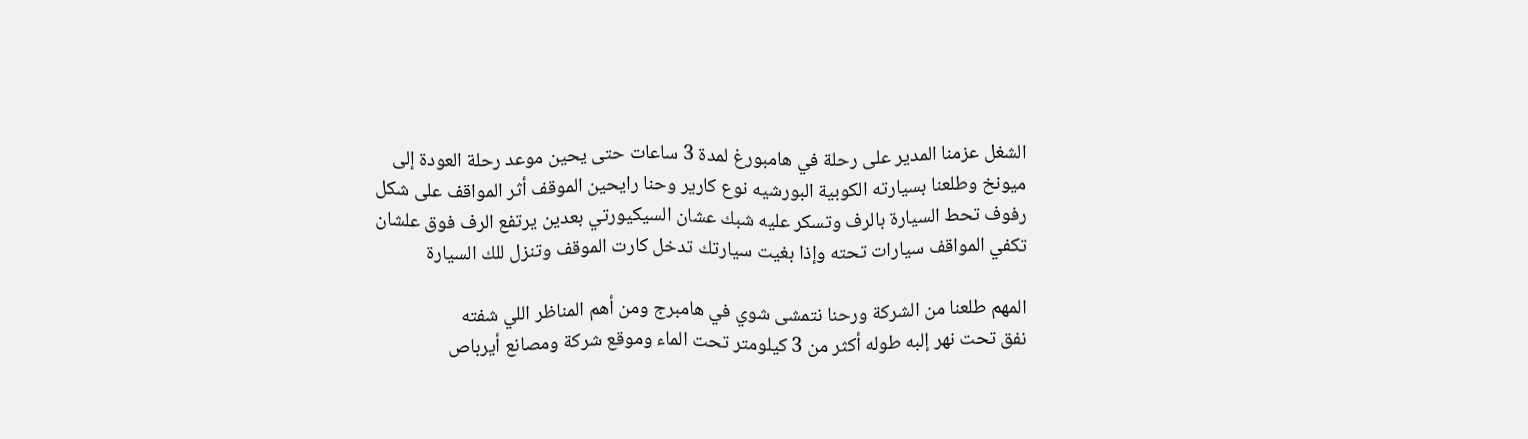الشغل عزمنا المدير على رحلة في هامبورغ لمدة 3 ساعات حتى يحين موعد رحلة العودة إلى ميونخ وطلعنا بسيارته الكوبية البورشيه نوع كارير وحنا رايحين الموقف أثر المواقف على شكل رفوف تحط السيارة بالرف وتسكر عليه شبك عشان السيكيورتي بعدين يرتفع الرف فوق علشان تكفي المواقف سيارات تحته وإذا بغيت سيارتك تدخل كارت الموقف وتنزل للك السيارة

المهم طلعنا من الشركة ورحنا نتمشى شوي في هامبرج ومن أهم المناظر اللي شفته
نفق تحت نهر إلبه طوله أكثر من 3 كيلومتر تحت الماء وموقع شركة ومصانع أيرباص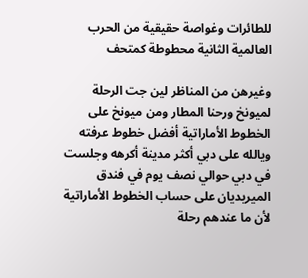للطائرات وغواصة حقيقية من الحرب العالمية الثانية محطوطة كمتحف

وغيرهن من المناظر لين جت الرحلة لميونخ ورحنا المطار ومن ميونخ على الخطوط الأماراتية أفضل خطوط عرفته ويالله على دبي أكثر مدينة أكرهه وجلست في دبي حوالي نصف يوم في فندق الميريديان على حساب الخطوط الأماراتية لأن ما عندهم رحلة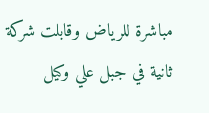مباشرة للرياض وقابلت شركة ثانية في جبل علي وكيل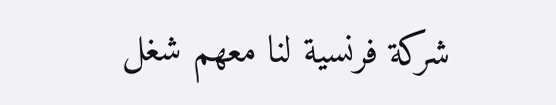شركة فرنسية لنا معهم شغل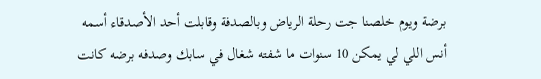برضة ويوم خلصنا جت رحلة الرياض وبالصدفة وقابلت أحد الأصدقاء أسمه أنس اللي لي يمكن 10 سنوات ما شفته شغال في سابك وصدفه برضه كانت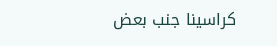كراسينا جنب بعض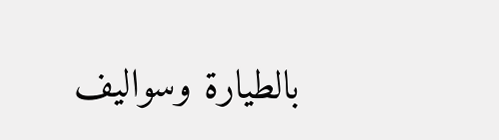بالطيارة وسواليف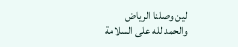لين وصلنا الرياض
والحمد لله على السلامة